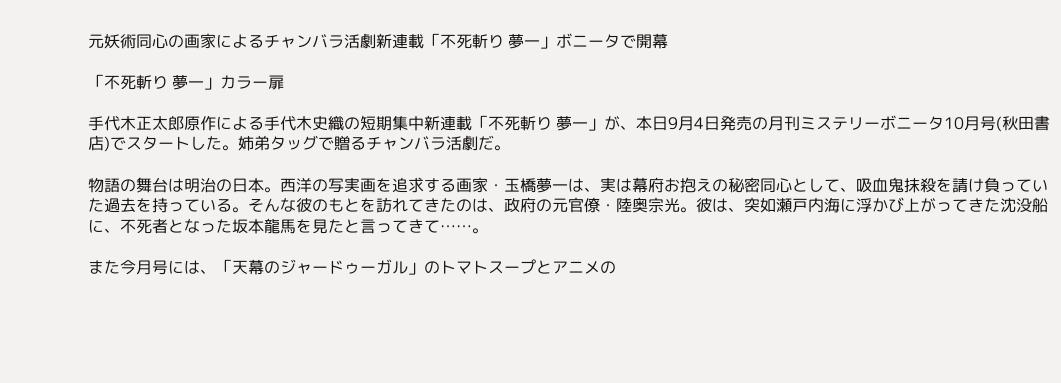元妖術同心の画家によるチャンバラ活劇新連載「不死斬り 夢一」ボニータで開幕

「不死斬り 夢一」カラー扉

手代木正太郎原作による手代木史織の短期集中新連載「不死斬り 夢一」が、本日9月4日発売の月刊ミステリーボニータ10月号(秋田書店)でスタートした。姉弟タッグで贈るチャンバラ活劇だ。

物語の舞台は明治の日本。西洋の写実画を追求する画家・玉橋夢一は、実は幕府お抱えの秘密同心として、吸血鬼抹殺を請け負っていた過去を持っている。そんな彼のもとを訪れてきたのは、政府の元官僚・陸奥宗光。彼は、突如瀬戸内海に浮かび上がってきた沈没船に、不死者となった坂本龍馬を見たと言ってきて……。

また今月号には、「天幕のジャードゥーガル」のトマトスープとアニメの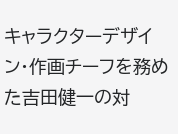キャラクターデザイン・作画チーフを務めた吉田健一の対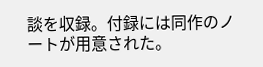談を収録。付録には同作のノートが用意された。